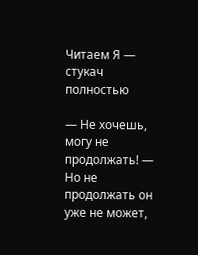Читаем Я — стукач полностью

— Не хочешь, могу не продолжать! — Но не продолжать он уже не может,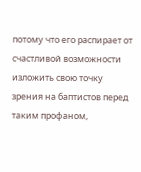потому что его распирает от счастливой возможности изложить свою точку зрения на баптистов перед таким профаном,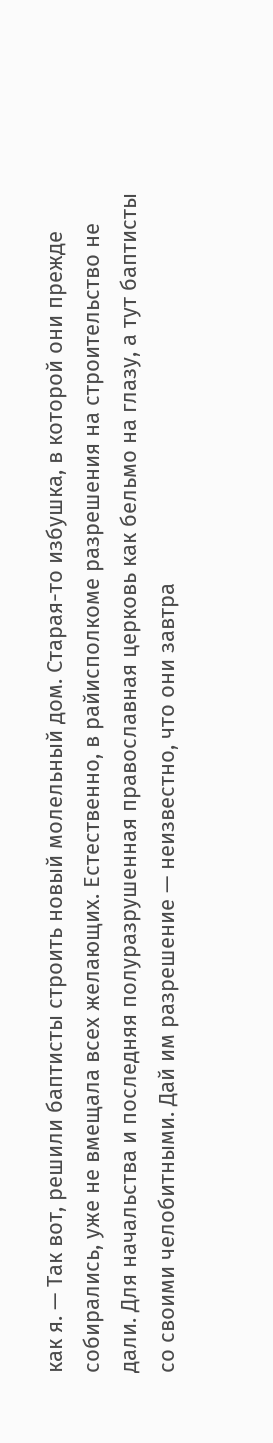как я. — Так вот, решили баптисты строить новый молельный дом. Старая-то избушка, в которой они прежде собирались, уже не вмещала всех желающих. Естественно, в райисполкоме разрешения на строительство не дали. Для начальства и последняя полуразрушенная православная церковь как бельмо на глазу, а тут баптисты со своими челобитными. Дай им разрешение — неизвестно, что они завтра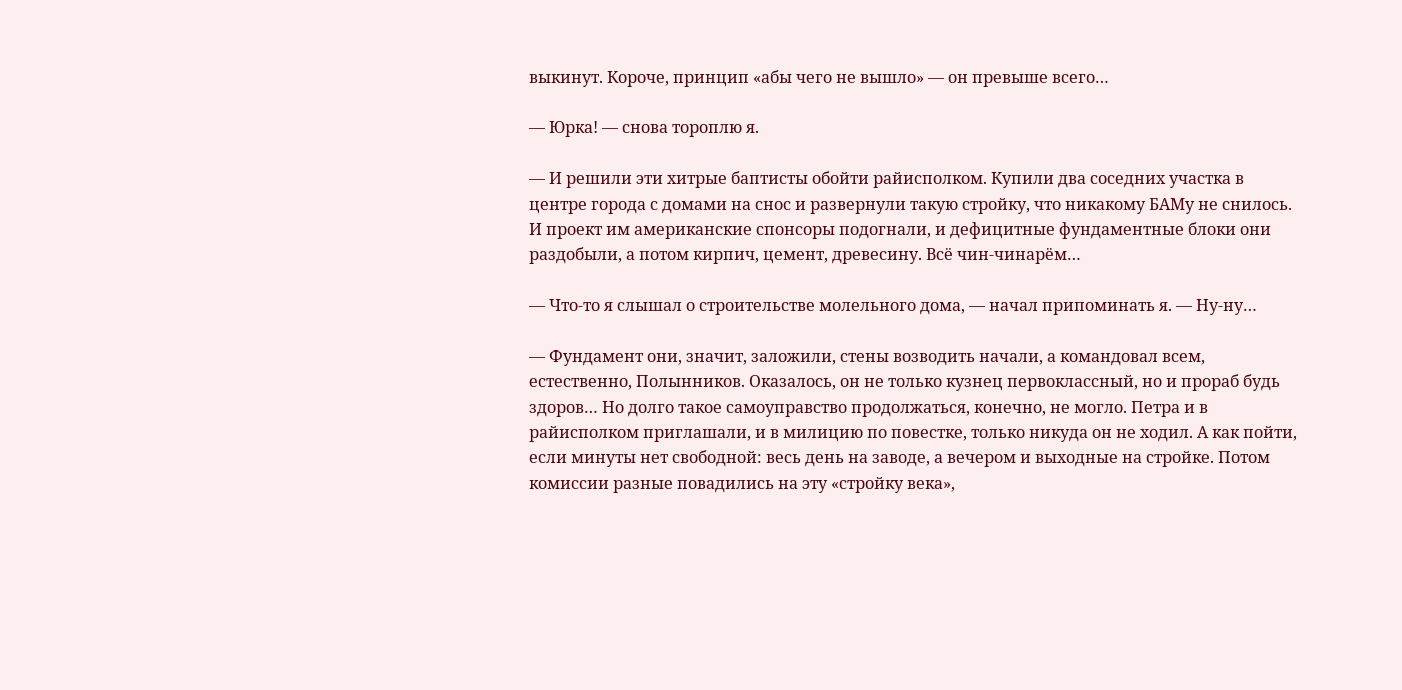выкинут. Короче, принцип «абы чего не вышло» — он превыше всего…

— Юрка! — снова тороплю я.

— И решили эти хитрые баптисты обойти райисполком. Купили два соседних участка в центре города с домами на снос и развернули такую стройку, что никакому БАМу не снилось. И проект им американские спонсоры подогнали, и дефицитные фундаментные блоки они раздобыли, а потом кирпич, цемент, древесину. Всё чин-чинарём…

— Что-то я слышал о строительстве молельного дома, — начал припоминать я. — Ну-ну…

— Фундамент они, значит, заложили, стены возводить начали, а командовал всем, естественно, Полынников. Оказалось, он не только кузнец первоклассный, но и прораб будь здоров… Но долго такое самоуправство продолжаться, конечно, не могло. Петра и в райисполком приглашали, и в милицию по повестке, только никуда он не ходил. А как пойти, если минуты нет свободной: весь день на заводе, а вечером и выходные на стройке. Потом комиссии разные повадились на эту «стройку века»,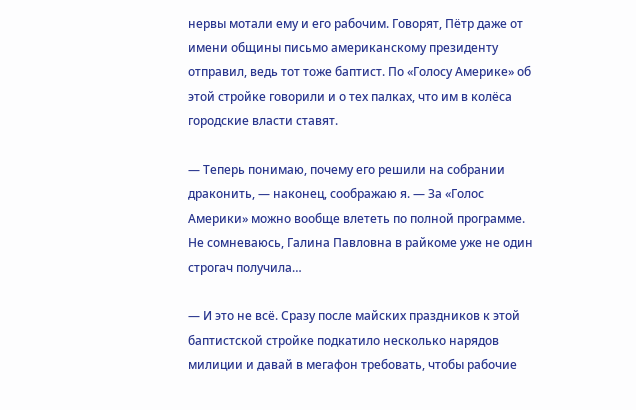нервы мотали ему и его рабочим. Говорят, Пётр даже от имени общины письмо американскому президенту отправил, ведь тот тоже баптист. По «Голосу Америке» об этой стройке говорили и о тех палках, что им в колёса городские власти ставят.

— Теперь понимаю, почему его решили на собрании драконить, — наконец, соображаю я. — За «Голос Америки» можно вообще влететь по полной программе. Не сомневаюсь, Галина Павловна в райкоме уже не один строгач получила…

— И это не всё. Сразу после майских праздников к этой баптистской стройке подкатило несколько нарядов милиции и давай в мегафон требовать, чтобы рабочие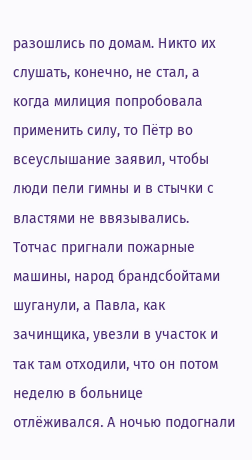разошлись по домам. Никто их слушать, конечно, не стал, а когда милиция попробовала применить силу, то Пётр во всеуслышание заявил, чтобы люди пели гимны и в стычки с властями не ввязывались. Тотчас пригнали пожарные машины, народ брандсбойтами шуганули, а Павла, как зачинщика, увезли в участок и так там отходили, что он потом неделю в больнице отлёживался. А ночью подогнали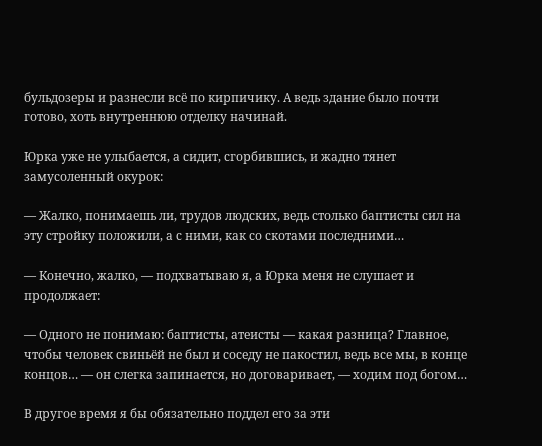бульдозеры и разнесли всё по кирпичику. А ведь здание было почти готово, хоть внутреннюю отделку начинай.

Юрка уже не улыбается, а сидит, сгорбившись, и жадно тянет замусоленный окурок:

— Жалко, понимаешь ли, трудов людских, ведь столько баптисты сил на эту стройку положили, а с ними, как со скотами последними…

— Конечно, жалко, — подхватываю я, а Юрка меня не слушает и продолжает:

— Одного не понимаю: баптисты, атеисты — какая разница? Главное, чтобы человек свиньёй не был и соседу не пакостил, ведь все мы, в конце концов… — он слегка запинается, но договаривает, — ходим под богом…

В другое время я бы обязательно поддел его за эти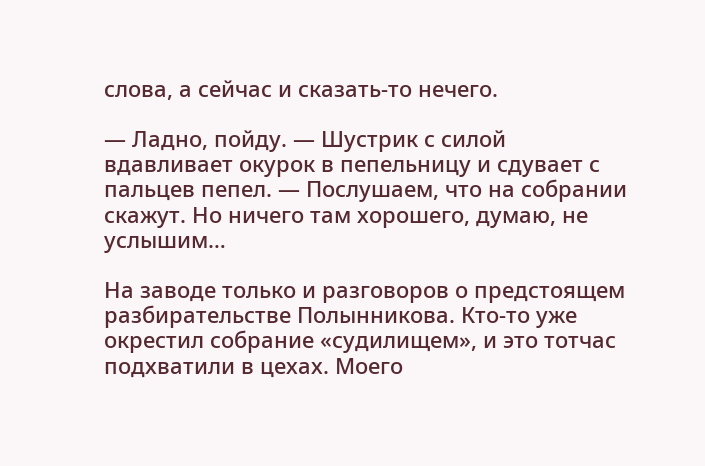слова, а сейчас и сказать-то нечего.

— Ладно, пойду. — Шустрик с силой вдавливает окурок в пепельницу и сдувает с пальцев пепел. — Послушаем, что на собрании скажут. Но ничего там хорошего, думаю, не услышим…

На заводе только и разговоров о предстоящем разбирательстве Полынникова. Кто-то уже окрестил собрание «судилищем», и это тотчас подхватили в цехах. Моего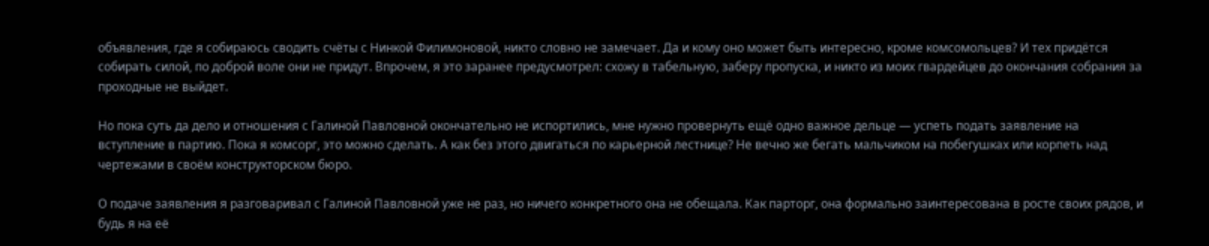объявления, где я собираюсь сводить счёты с Нинкой Филимоновой, никто словно не замечает. Да и кому оно может быть интересно, кроме комсомольцев? И тех придётся собирать силой, по доброй воле они не придут. Впрочем, я это заранее предусмотрел: схожу в табельную, заберу пропуска, и никто из моих гвардейцев до окончания собрания за проходные не выйдет.

Но пока суть да дело и отношения с Галиной Павловной окончательно не испортились, мне нужно провернуть ещё одно важное дельце — успеть подать заявление на вступление в партию. Пока я комсорг, это можно сделать. А как без этого двигаться по карьерной лестнице? Не вечно же бегать мальчиком на побегушках или корпеть над чертежами в своём конструкторском бюро.

О подаче заявления я разговаривал с Галиной Павловной уже не раз, но ничего конкретного она не обещала. Как парторг, она формально заинтересована в росте своих рядов, и будь я на её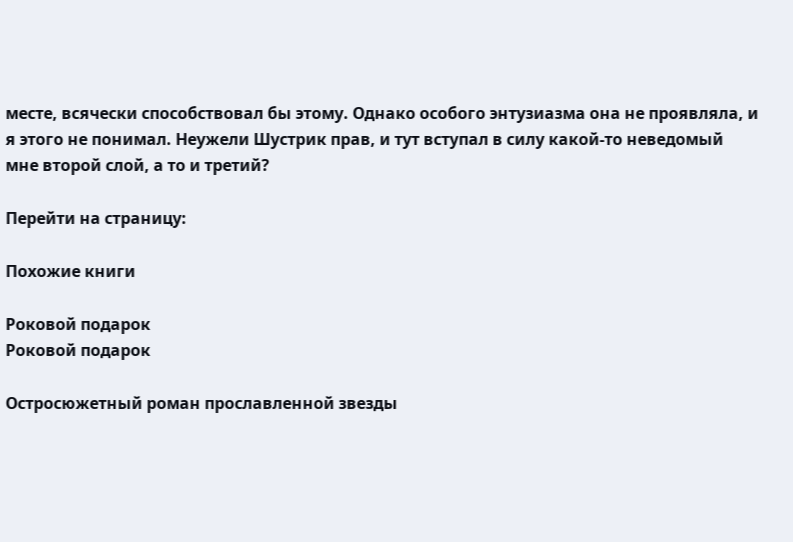месте, всячески способствовал бы этому. Однако особого энтузиазма она не проявляла, и я этого не понимал. Неужели Шустрик прав, и тут вступал в силу какой-то неведомый мне второй слой, а то и третий?

Перейти на страницу:

Похожие книги

Роковой подарок
Роковой подарок

Остросюжетный роман прославленной звезды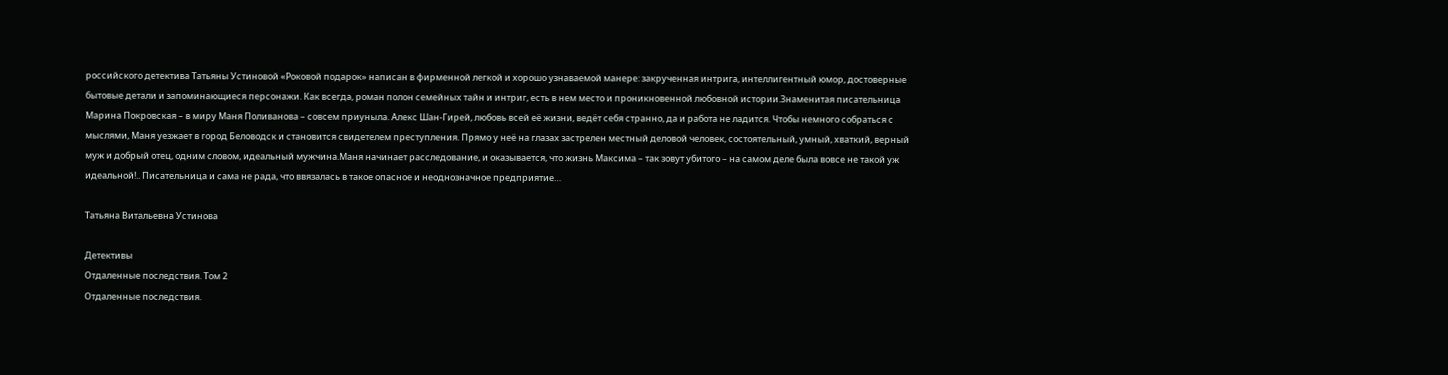российского детектива Татьяны Устиновой «Роковой подарок» написан в фирменной легкой и хорошо узнаваемой манере: закрученная интрига, интеллигентный юмор, достоверные бытовые детали и запоминающиеся персонажи. Как всегда, роман полон семейных тайн и интриг, есть в нем место и проникновенной любовной истории.Знаменитая писательница Марина Покровская – в миру Маня Поливанова – совсем приуныла. Алекс Шан-Гирей, любовь всей её жизни, ведёт себя странно, да и работа не ладится. Чтобы немного собраться с мыслями, Маня уезжает в город Беловодск и становится свидетелем преступления. Прямо у неё на глазах застрелен местный деловой человек, состоятельный, умный, хваткий, верный муж и добрый отец, одним словом, идеальный мужчина.Маня начинает расследование, и оказывается, что жизнь Максима – так зовут убитого – на самом деле была вовсе не такой уж идеальной!.. Писательница и сама не рада, что ввязалась в такое опасное и неоднозначное предприятие…

Татьяна Витальевна Устинова

Детективы
Отдаленные последствия. Том 2
Отдаленные последствия.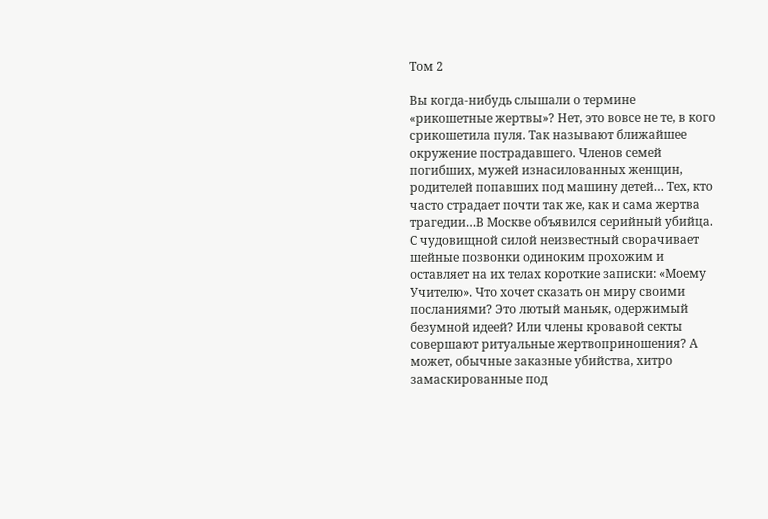Том 2

Вы когда-нибудь слышали о термине «рикошетные жертвы»? Нет, это вовсе не те, в кого срикошетила пуля. Так называют ближайшее окружение пострадавшего. Членов семей погибших, мужей изнасилованных женщин, родителей попавших под машину детей… Тех, кто часто страдает почти так же, как и сама жертва трагедии…В Москве объявился серийный убийца. С чудовищной силой неизвестный сворачивает шейные позвонки одиноким прохожим и оставляет на их телах короткие записки: «Моему Учителю». Что хочет сказать он миру своими посланиями? Это лютый маньяк, одержимый безумной идеей? Или члены кровавой секты совершают ритуальные жертвоприношения? А может, обычные заказные убийства, хитро замаскированные под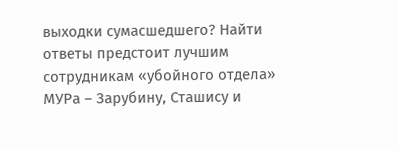выходки сумасшедшего? Найти ответы предстоит лучшим сотрудникам «убойного отдела» МУРа – Зарубину, Сташису и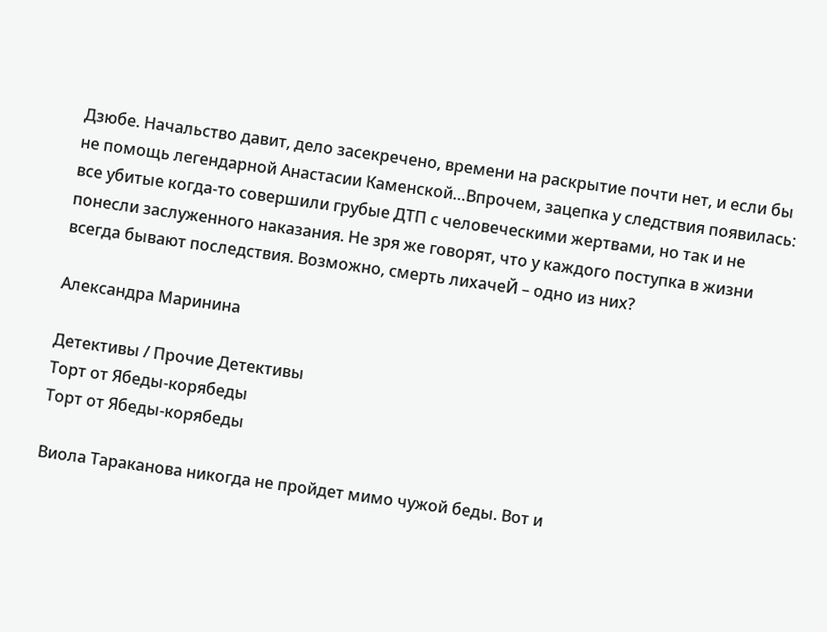Дзюбе. Начальство давит, дело засекречено, времени на раскрытие почти нет, и если бы не помощь легендарной Анастасии Каменской…Впрочем, зацепка у следствия появилась: все убитые когда-то совершили грубые ДТП с человеческими жертвами, но так и не понесли заслуженного наказания. Не зря же говорят, что у каждого поступка в жизни всегда бывают последствия. Возможно, смерть лихачеЙ – одно из них?

Александра Маринина

Детективы / Прочие Детективы
Торт от Ябеды-корябеды
Торт от Ябеды-корябеды

Виола Тараканова никогда не пройдет мимо чужой беды. Вот и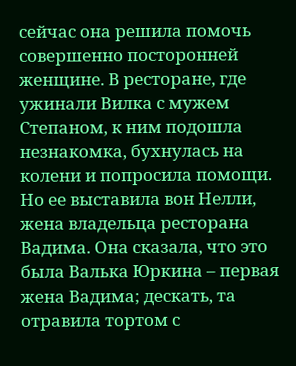сейчас она решила помочь совершенно посторонней женщине. В ресторане, где ужинали Вилка с мужем Степаном, к ним подошла незнакомка, бухнулась на колени и попросила помощи. Но ее выставила вон Нелли, жена владельца ресторана Вадима. Она сказала, что это была Валька Юркина – первая жена Вадима; дескать, та отравила тортом с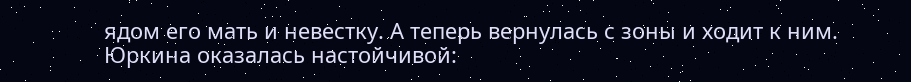ядом его мать и невестку. А теперь вернулась с зоны и ходит к ним. Юркина оказалась настойчивой: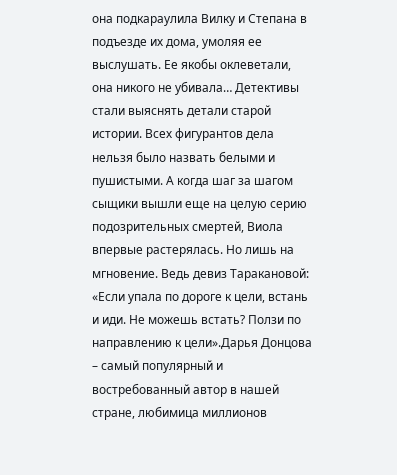она подкараулила Вилку и Степана в подъезде их дома, умоляя ее выслушать. Ее якобы оклеветали, она никого не убивала… Детективы стали выяснять детали старой истории. Всех фигурантов дела нельзя было назвать белыми и пушистыми. А когда шаг за шагом сыщики вышли еще на целую серию подозрительных смертей, Виола впервые растерялась. Но лишь на мгновение. Ведь девиз Таракановой: «Если упала по дороге к цели, встань и иди. Не можешь встать? Ползи по направлению к цели».Дарья Донцова – самый популярный и востребованный автор в нашей стране, любимица миллионов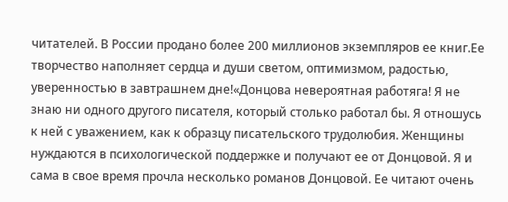читателей. В России продано более 200 миллионов экземпляров ее книг.Ее творчество наполняет сердца и души светом, оптимизмом, радостью, уверенностью в завтрашнем дне!«Донцова невероятная работяга! Я не знаю ни одного другого писателя, который столько работал бы. Я отношусь к ней с уважением, как к образцу писательского трудолюбия. Женщины нуждаются в психологической поддержке и получают ее от Донцовой. Я и сама в свое время прочла несколько романов Донцовой. Ее читают очень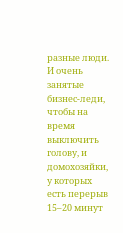разные люди. И очень занятые бизнес-леди, чтобы на время выключить голову, и домохозяйки, у которых есть перерыв 15–20 минут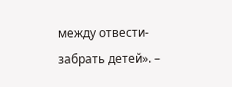между отвести-забрать детей». –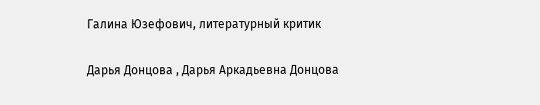Галина Юзефович, литературный критик

Дарья Донцова , Дарья Аркадьевна Донцова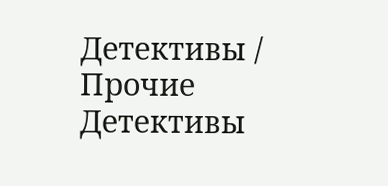Детективы / Прочие Детективы